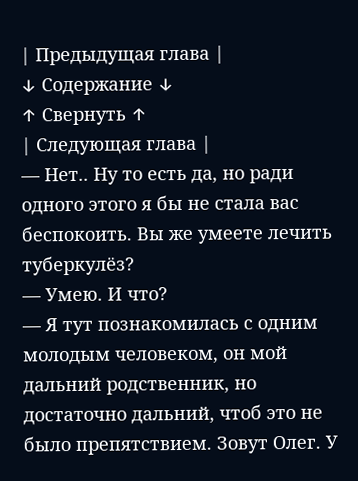| Предыдущая глава |
↓ Содержание ↓
↑ Свернуть ↑
| Следующая глава |
— Нет.. Ну то есть да, но ради одного этого я бы не стала вас беспокоить. Вы же умеете лечить туберкулёз?
— Умею. И что?
— Я тут познакомилась с одним молодым человеком, он мой дальний родственник, но достаточно дальний, чтоб это не было препятствием. Зовут Олег. У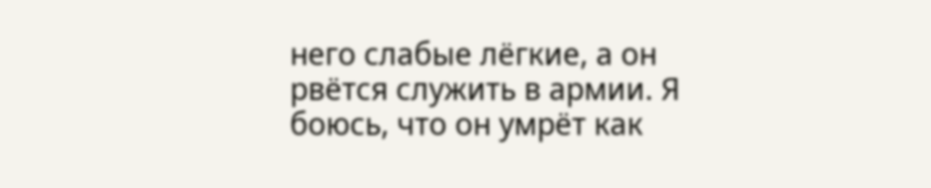него слабые лёгкие, а он рвётся служить в армии. Я боюсь, что он умрёт как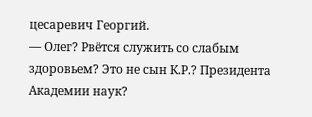цесаревич Георгий.
— Олег? Рвётся служить со слабым здоровьем? Это не сын К.Р.? Президента Академии наук?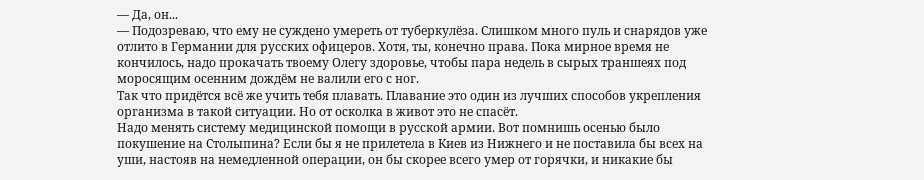— Да, он...
— Подозреваю, что ему не суждено умереть от туберкулёза. Слишком много пуль и снарядов уже отлито в Германии для русских офицеров. Хотя, ты, конечно права. Пока мирное время не кончилось, надо прокачать твоему Олегу здоровье, чтобы пара недель в сырых траншеях под моросящим осенним дождём не валили его с ног.
Так что придётся всё же учить тебя плавать. Плавание это один из лучших способов укрепления организма в такой ситуации. Но от осколка в живот это не спасёт.
Надо менять систему медицинской помощи в русской армии. Вот помнишь осенью было покушение на Столыпина? Если бы я не прилетела в Киев из Нижнего и не поставила бы всех на уши, настояв на немедленной операции, он бы скорее всего умер от горячки, и никакие бы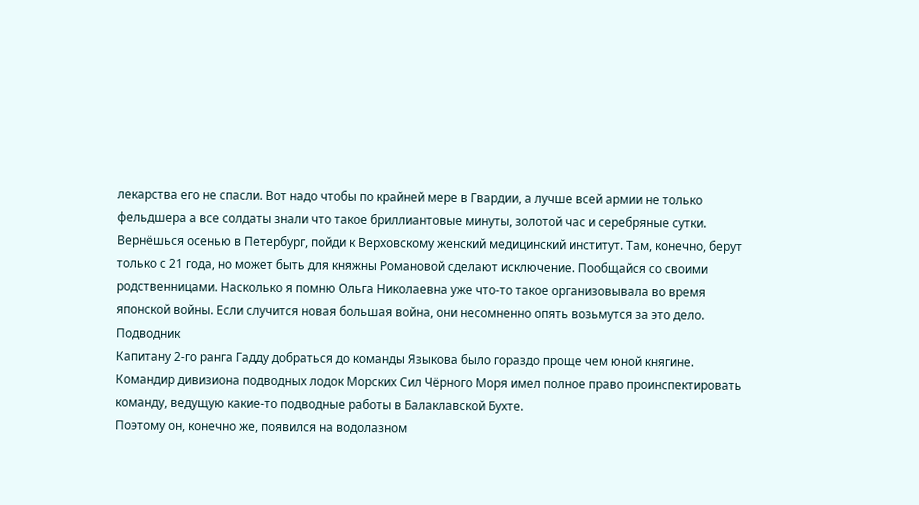лекарства его не спасли. Вот надо чтобы по крайней мере в Гвардии, а лучше всей армии не только фельдшера а все солдаты знали что такое бриллиантовые минуты, золотой час и серебряные сутки.
Вернёшься осенью в Петербург, пойди к Верховскому женский медицинский институт. Там, конечно, берут только с 21 года, но может быть для княжны Романовой сделают исключение. Пообщайся со своими родственницами. Насколько я помню Ольга Николаевна уже что-то такое организовывала во время японской войны. Если случится новая большая война, они несомненно опять возьмутся за это дело.
Подводник
Капитану 2-го ранга Гадду добраться до команды Языкова было гораздо проще чем юной княгине. Командир дивизиона подводных лодок Морских Сил Чёрного Моря имел полное право проинспектировать команду, ведущую какие-то подводные работы в Балаклавской Бухте.
Поэтому он, конечно же, появился на водолазном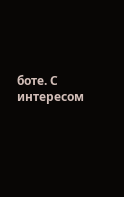боте. С интересом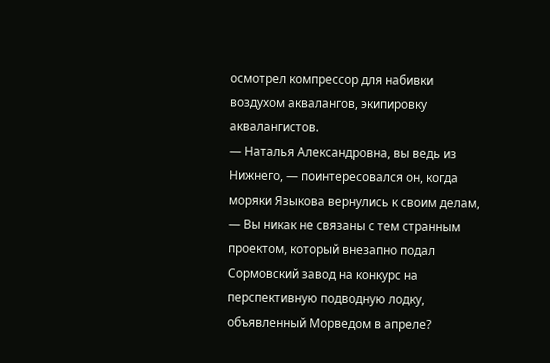осмотрел компрессор для набивки воздухом аквалангов, экипировку аквалангистов.
— Наталья Александровна, вы ведь из Нижнего, — поинтересовался он, когда моряки Языкова вернулись к своим делам, — Вы никак не связаны с тем странным проектом, который внезапно подал Сормовский завод на конкурс на перспективную подводную лодку, объявленный Морведом в апреле?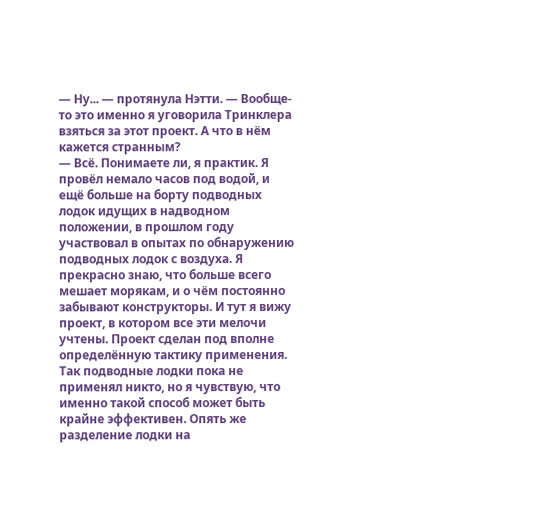— Ну... — протянула Нэтти. — Вообще-то это именно я уговорила Тринклера взяться за этот проект. А что в нём кажется странным?
— Всё. Понимаете ли, я практик. Я провёл немало часов под водой, и ещё больше на борту подводных лодок идущих в надводном положении, в прошлом году участвовал в опытах по обнаружению подводных лодок с воздуха. Я прекрасно знаю, что больше всего мешает морякам, и о чём постоянно забывают конструкторы. И тут я вижу проект, в котором все эти мелочи учтены. Проект сделан под вполне определённую тактику применения. Так подводные лодки пока не применял никто, но я чувствую, что именно такой способ может быть крайне эффективен. Опять же разделение лодки на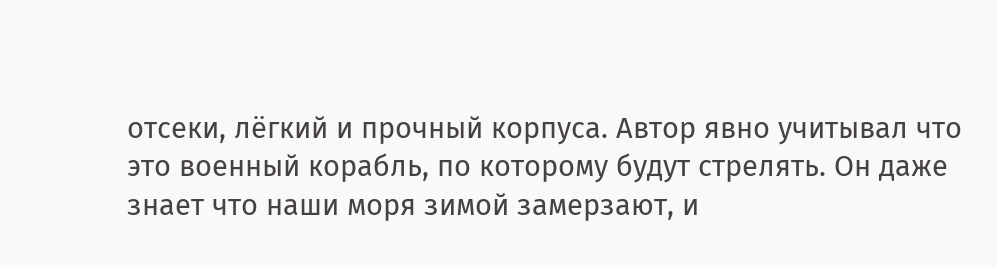отсеки, лёгкий и прочный корпуса. Автор явно учитывал что это военный корабль, по которому будут стрелять. Он даже знает что наши моря зимой замерзают, и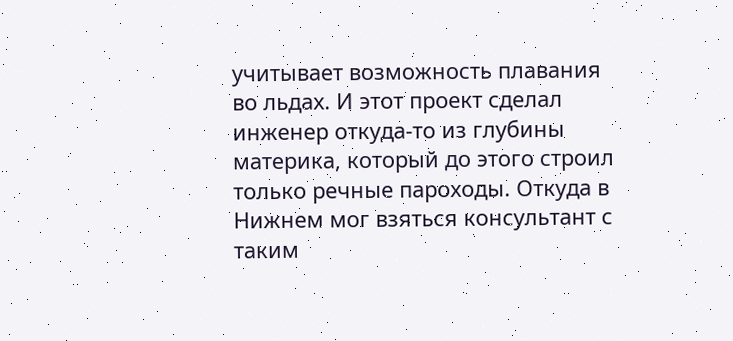учитывает возможность плавания во льдах. И этот проект сделал инженер откуда-то из глубины материка, который до этого строил только речные пароходы. Откуда в Нижнем мог взяться консультант с таким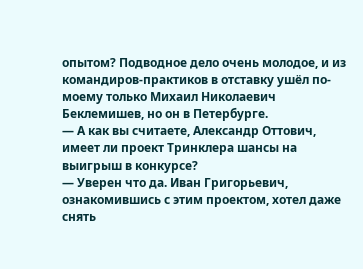опытом? Подводное дело очень молодое, и из командиров-практиков в отставку ушёл по-моему только Михаил Николаевич Беклемишев, но он в Петербурге.
— А как вы считаете, Александр Оттович, имеет ли проект Тринклера шансы на выигрыш в конкурсе?
— Уверен что да. Иван Григорьевич, ознакомившись с этим проектом, хотел даже снять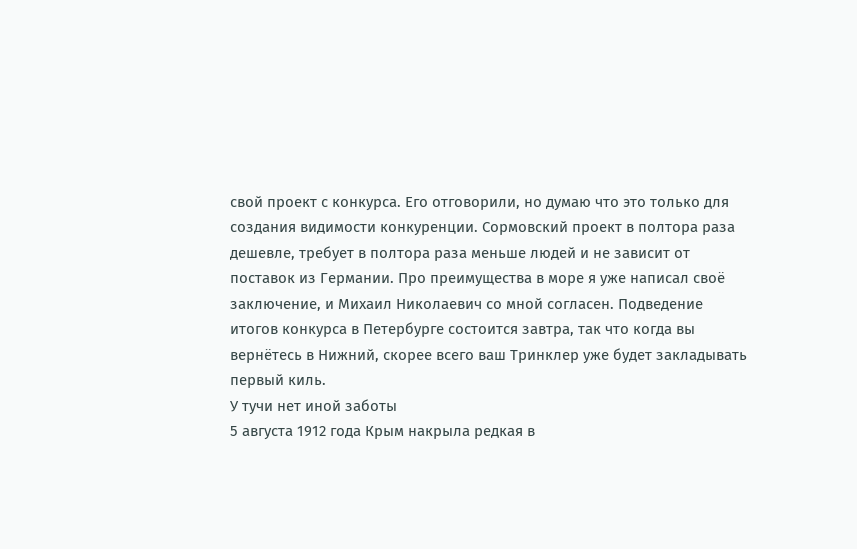свой проект с конкурса. Его отговорили, но думаю что это только для создания видимости конкуренции. Сормовский проект в полтора раза дешевле, требует в полтора раза меньше людей и не зависит от поставок из Германии. Про преимущества в море я уже написал своё заключение, и Михаил Николаевич со мной согласен. Подведение итогов конкурса в Петербурге состоится завтра, так что когда вы вернётесь в Нижний, скорее всего ваш Тринклер уже будет закладывать первый киль.
У тучи нет иной заботы
5 августа 1912 года Крым накрыла редкая в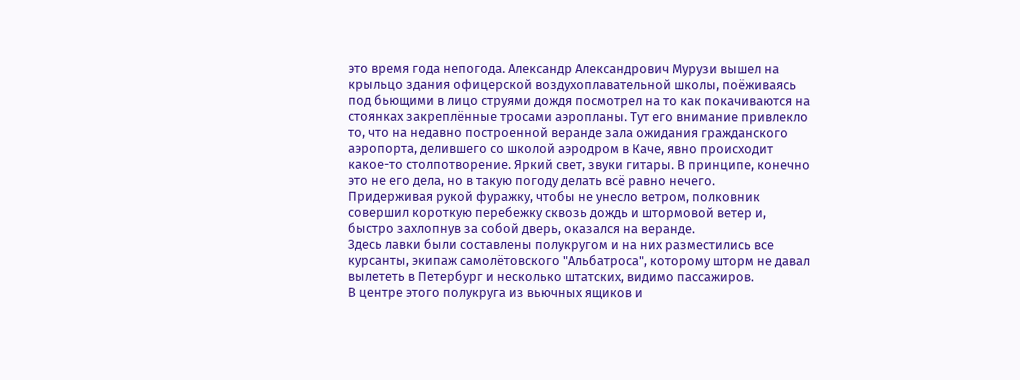это время года непогода. Александр Александрович Мурузи вышел на крыльцо здания офицерской воздухоплавательной школы, поёживаясь под бьющими в лицо струями дождя посмотрел на то как покачиваются на стоянках закреплённые тросами аэропланы. Тут его внимание привлекло то, что на недавно построенной веранде зала ожидания гражданского аэропорта, делившего со школой аэродром в Каче, явно происходит какое-то столпотворение. Яркий свет, звуки гитары. В принципе, конечно это не его дела, но в такую погоду делать всё равно нечего.
Придерживая рукой фуражку, чтобы не унесло ветром, полковник совершил короткую перебежку сквозь дождь и штормовой ветер и, быстро захлопнув за собой дверь, оказался на веранде.
Здесь лавки были составлены полукругом и на них разместились все курсанты, экипаж самолётовского "Альбатроса", которому шторм не давал вылететь в Петербург и несколько штатских, видимо пассажиров.
В центре этого полукруга из вьючных ящиков и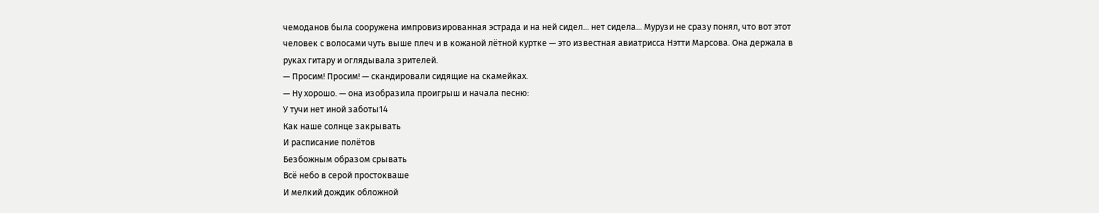чемоданов была сооружена импровизированная эстрада и на ней сидел... нет сидела... Мурузи не сразу понял, что вот этот человек с волосами чуть выше плеч и в кожаной лётной куртке — это известная авиатрисса Нэтти Марсова. Она держала в руках гитару и оглядывала зрителей.
— Просим! Просим! — скандировали сидящие на скамейках.
— Ну хорошо. — она изобразила проигрыш и начала песню:
У тучи нет иной заботы14
Как наше солнце закрывать
И расписание полётов
Безбожным образом срывать
Всё небо в серой простокваше
И мелкий дождик обложной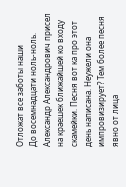Отложат все заботы наши
До восемнадцати ноль-ноль.
Александр Александрович присел на краешек ближайшей ко входу скамейки. Песня вот ка про этот день написана. Неужели она импровизирует? Тем более песня явно от лица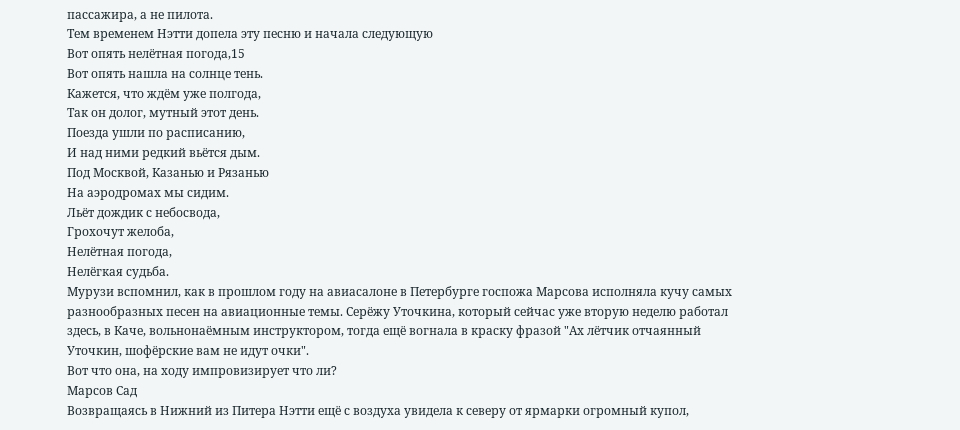пассажира, а не пилота.
Тем временем Нэтти допела эту песню и начала следующую
Вот опять нелётная погода,15
Вот опять нашла на солнце тень.
Кажется, что ждём уже полгода,
Так он долог, мутный этот день.
Поезда ушли по расписанию,
И над ними редкий вьётся дым.
Под Москвой, Казанью и Рязанью
На аэродромах мы сидим.
Льёт дождик с небосвода,
Грохочут желоба,
Нелётная погода,
Нелёгкая судьба.
Мурузи вспомнил, как в прошлом году на авиасалоне в Петербурге госпожа Марсова исполняла кучу самых разнообразных песен на авиационные темы. Серёжу Уточкина, который сейчас уже вторую неделю работал здесь, в Каче, вольнонаёмным инструктором, тогда ещё вогнала в краску фразой "Ах лётчик отчаянный Уточкин, шофёрские вам не идут очки".
Вот что она, на ходу импровизирует что ли?
Марсов Сад
Возвращаясь в Нижний из Питера Нэтти ещё с воздуха увидела к северу от ярмарки огромный купол,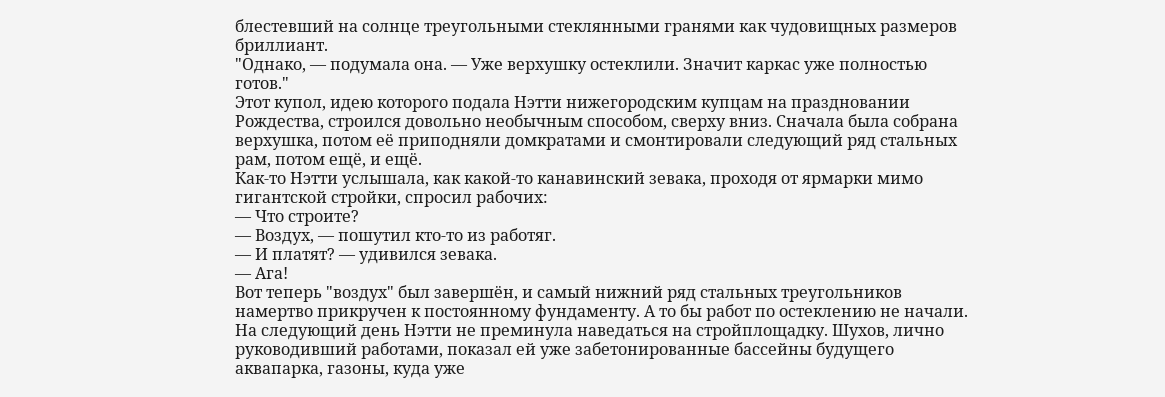блестевший на солнце треугольными стеклянными гранями как чудовищных размеров бриллиант.
"Однако, — подумала она. — Уже верхушку остеклили. Значит каркас уже полностью готов."
Этот купол, идею которого подала Нэтти нижегородским купцам на праздновании Рождества, строился довольно необычным способом, сверху вниз. Сначала была собрана верхушка, потом её приподняли домкратами и смонтировали следующий ряд стальных рам, потом ещё, и ещё.
Как-то Нэтти услышала, как какой-то канавинский зевака, проходя от ярмарки мимо гигантской стройки, спросил рабочих:
— Что строите?
— Воздух, — пошутил кто-то из работяг.
— И платят? — удивился зевака.
— Ага!
Вот теперь "воздух" был завершён, и самый нижний ряд стальных треугольников намертво прикручен к постоянному фундаменту. А то бы работ по остеклению не начали.
На следующий день Нэтти не преминула наведаться на стройплощадку. Шухов, лично руководивший работами, показал ей уже забетонированные бассейны будущего аквапарка, газоны, куда уже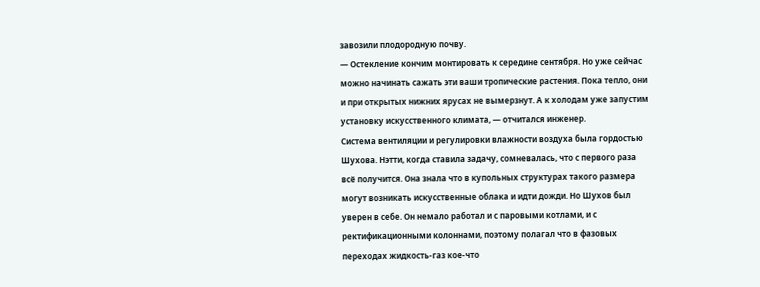завозили плодородную почву.
— Остекление кончим монтировать к середине сентября. Но уже сейчас можно начинать сажать эти ваши тропические растения. Пока тепло, они и при открытых нижних ярусах не вымерзнут. А к холодам уже запустим установку искусственного климата, — отчитался инженер.
Система вентиляции и регулировки влажности воздуха была гордостью Шухова. Нэтти, когда ставила задачу, сомневалась, что с первого раза всё получится. Она знала что в купольных структурах такого размера могут возникать искусственные облака и идти дожди. Но Шухов был уверен в себе. Он немало работал и с паровыми котлами, и с ректификационными колоннами, поэтому полагал что в фазовых переходах жидкость-газ кое-что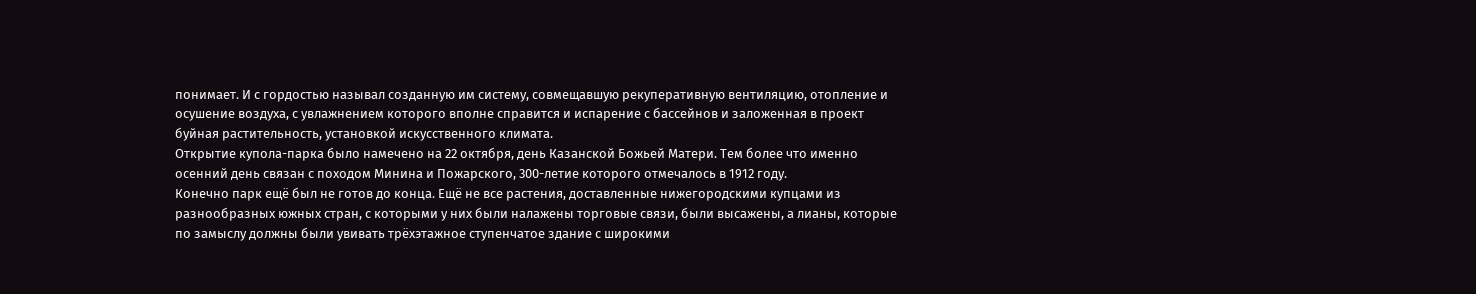понимает. И с гордостью называл созданную им систему, совмещавшую рекуперативную вентиляцию, отопление и осушение воздуха, с увлажнением которого вполне справится и испарение с бассейнов и заложенная в проект буйная растительность, установкой искусственного климата.
Открытие купола-парка было намечено на 22 октября, день Казанской Божьей Матери. Тем более что именно осенний день связан с походом Минина и Пожарского, 300-летие которого отмечалось в 1912 году.
Конечно парк ещё был не готов до конца. Ещё не все растения, доставленные нижегородскими купцами из разнообразных южных стран, с которыми у них были налажены торговые связи, были высажены, а лианы, которые по замыслу должны были увивать трёхэтажное ступенчатое здание с широкими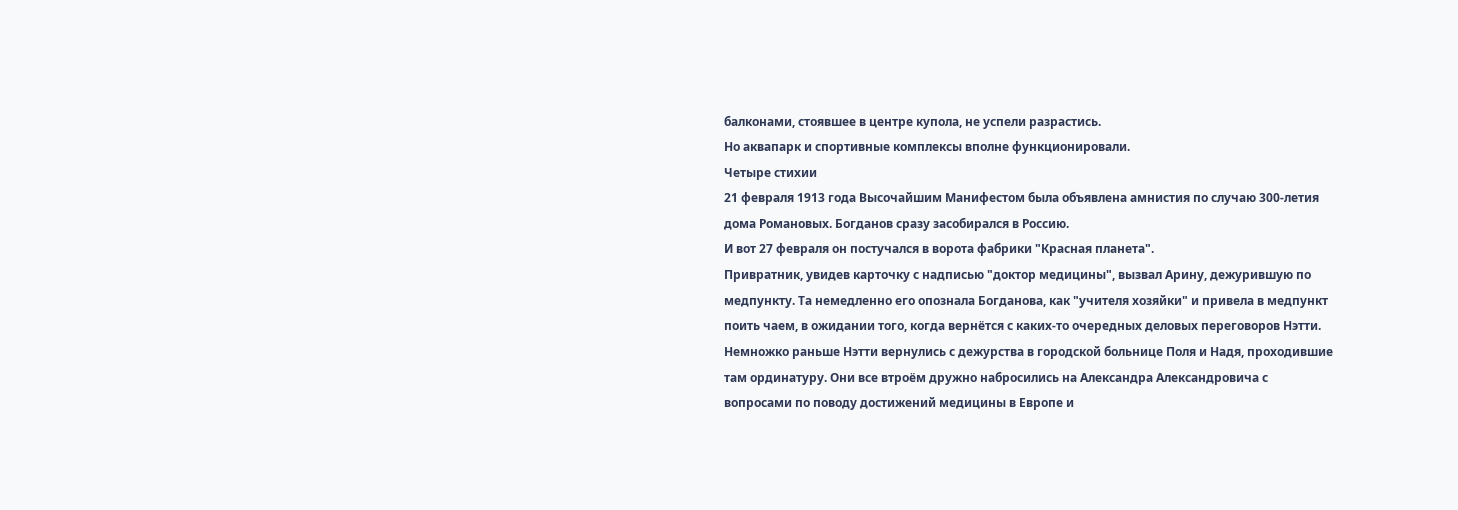балконами, стоявшее в центре купола, не успели разрастись.
Но аквапарк и спортивные комплексы вполне функционировали.
Четыре стихии
21 февраля 1913 года Высочайшим Манифестом была объявлена амнистия по случаю 300-летия дома Романовых. Богданов сразу засобирался в Россию.
И вот 27 февраля он постучался в ворота фабрики "Красная планета".
Привратник, увидев карточку с надписью "доктор медицины", вызвал Арину, дежурившую по медпункту. Та немедленно его опознала Богданова, как "учителя хозяйки" и привела в медпункт поить чаем, в ожидании того, когда вернётся с каких-то очередных деловых переговоров Нэтти.
Немножко раньше Нэтти вернулись с дежурства в городской больнице Поля и Надя, проходившие там ординатуру. Они все втроём дружно набросились на Александра Александровича с вопросами по поводу достижений медицины в Европе и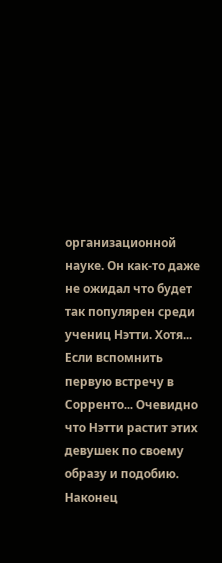организационной науке. Он как-то даже не ожидал что будет так популярен среди учениц Нэтти. Хотя... Если вспомнить первую встречу в Сорренто... Очевидно что Нэтти растит этих девушек по своему образу и подобию.
Наконец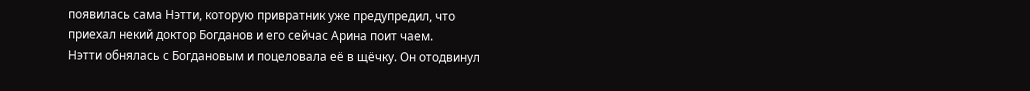появилась сама Нэтти, которую привратник уже предупредил, что приехал некий доктор Богданов и его сейчас Арина поит чаем.
Нэтти обнялась с Богдановым и поцеловала её в щёчку. Он отодвинул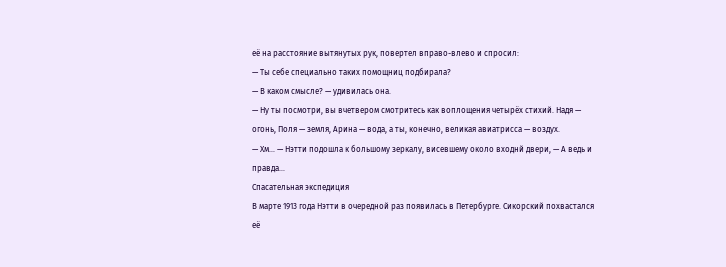её на расстояние вытянутых рук, повертел вправо-влево и спросил:
— Ты себе специально таких помощниц подбирала?
— В каком смысле? — удивилась она.
— Ну ты посмотри, вы вчетвером смотритесь как воплощения четырёх стихий. Надя — огонь, Поля — земля, Арина — вода, а ты, конечно, великая авиатрисса — воздух.
— Хм... — Нэтти подошла к большому зеркалу, висевшему около входнй двери, — А ведь и правда...
Спасательная экспедиция
В марте 1913 года Нэтти в очередной раз появилась в Петербурге. Сикорский похвастался её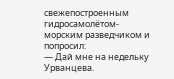свежепостроенным гидросамолётом-морским разведчиком и попросил:
— Дай мне на недельку Урванцева.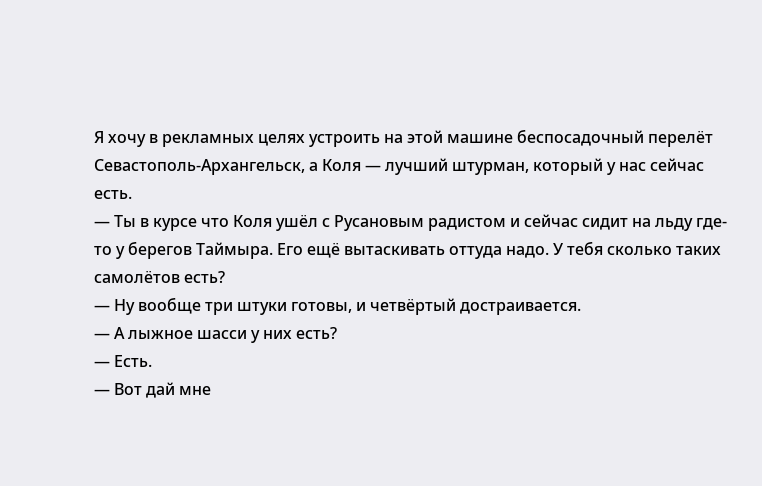Я хочу в рекламных целях устроить на этой машине беспосадочный перелёт Севастополь-Архангельск, а Коля — лучший штурман, который у нас сейчас есть.
— Ты в курсе что Коля ушёл с Русановым радистом и сейчас сидит на льду где-то у берегов Таймыра. Его ещё вытаскивать оттуда надо. У тебя сколько таких самолётов есть?
— Ну вообще три штуки готовы, и четвёртый достраивается.
— А лыжное шасси у них есть?
— Есть.
— Вот дай мне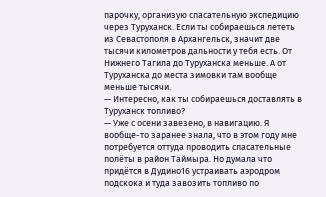парочку, организую спасательную экспедицию через Туруханск. Если ты собираешься лететь из Севастополя в Архангельск, значит две тысячи километров дальности у тебя есть. От Нижнего Тагила до Туруханска меньше. А от Туруханска до места зимовки там вообще меньше тысячи.
— Интересно, как ты собираешься доставлять в Туруханск топливо?
— Уже с осени завезено, в навигацию. Я вообще-то заранее знала, что в этом году мне потребуется оттуда проводить спасательные полёты в район Таймыра. Но думала что придётся в Дудино16 устраивать аэродром подскока и туда завозить топливо по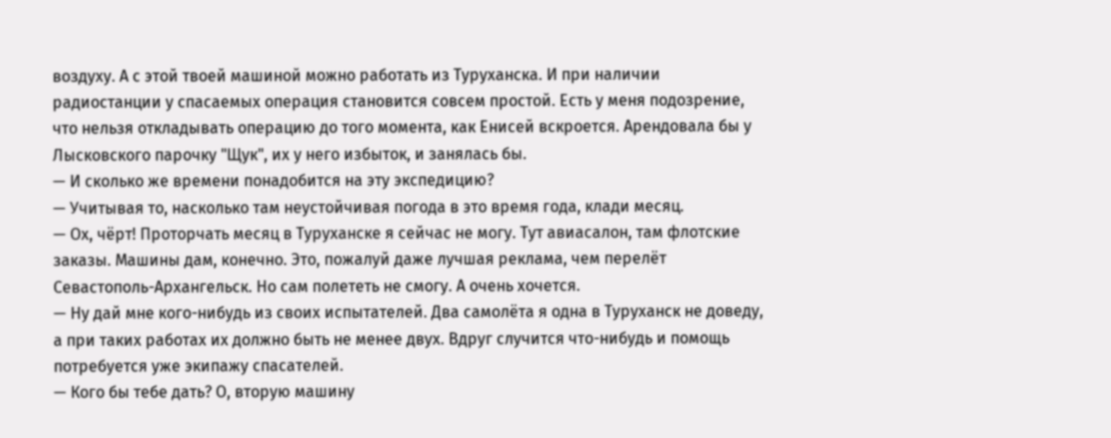воздуху. А с этой твоей машиной можно работать из Туруханска. И при наличии радиостанции у спасаемых операция становится совсем простой. Есть у меня подозрение, что нельзя откладывать операцию до того момента, как Енисей вскроется. Арендовала бы у Лысковского парочку "Щук", их у него избыток, и занялась бы.
— И сколько же времени понадобится на эту экспедицию?
— Учитывая то, насколько там неустойчивая погода в это время года, клади месяц.
— Ох, чёрт! Проторчать месяц в Туруханске я сейчас не могу. Тут авиасалон, там флотские заказы. Машины дам, конечно. Это, пожалуй даже лучшая реклама, чем перелёт Севастополь-Архангельск. Но сам полететь не смогу. А очень хочется.
— Ну дай мне кого-нибудь из своих испытателей. Два самолёта я одна в Туруханск не доведу, а при таких работах их должно быть не менее двух. Вдруг случится что-нибудь и помощь потребуется уже экипажу спасателей.
— Кого бы тебе дать? О, вторую машину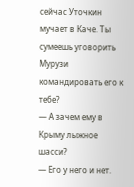сейчас Уточкин мучает в Каче. Ты сумеешь уговорить Мурузи командировать его к тебе?
— А зачем ему в Крыму лыжное шасси?
— Его у него и нет.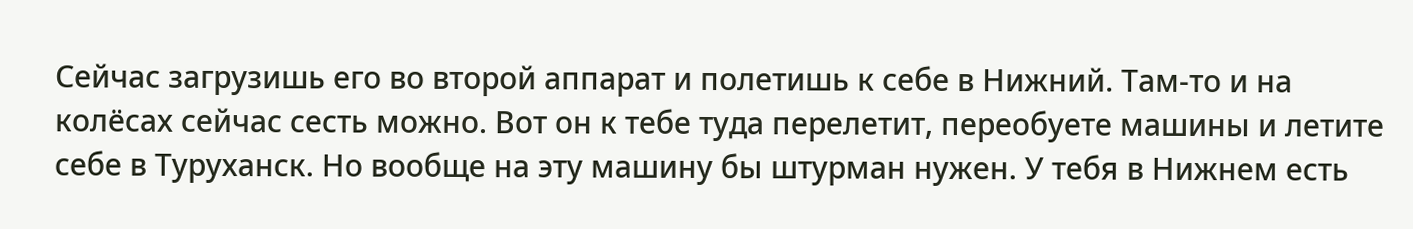Сейчас загрузишь его во второй аппарат и полетишь к себе в Нижний. Там-то и на колёсах сейчас сесть можно. Вот он к тебе туда перелетит, переобуете машины и летите себе в Туруханск. Но вообще на эту машину бы штурман нужен. У тебя в Нижнем есть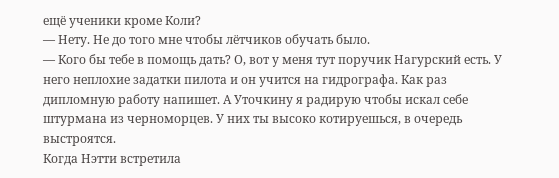ещё ученики кроме Коли?
— Нету. Не до того мне чтобы лётчиков обучать было.
— Кого бы тебе в помощь дать? О, вот у меня тут поручик Нагурский есть. У него неплохие задатки пилота и он учится на гидрографа. Как раз дипломную работу напишет. А Уточкину я радирую чтобы искал себе штурмана из черноморцев. У них ты высоко котируешься, в очередь выстроятся.
Когда Нэтти встретила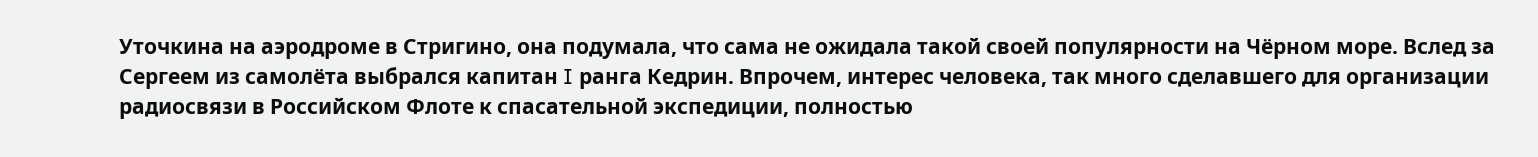Уточкина на аэродроме в Стригино, она подумала, что сама не ожидала такой своей популярности на Чёрном море. Вслед за Сергеем из самолёта выбрался капитан I ранга Кедрин. Впрочем, интерес человека, так много сделавшего для организации радиосвязи в Российском Флоте к спасательной экспедиции, полностью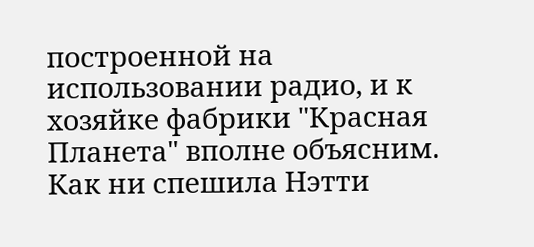построенной на использовании радио, и к хозяйке фабрики "Красная Планета" вполне объясним.
Как ни спешила Нэтти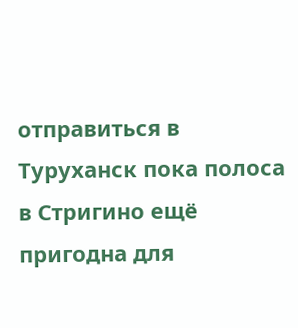отправиться в Туруханск пока полоса в Стригино ещё пригодна для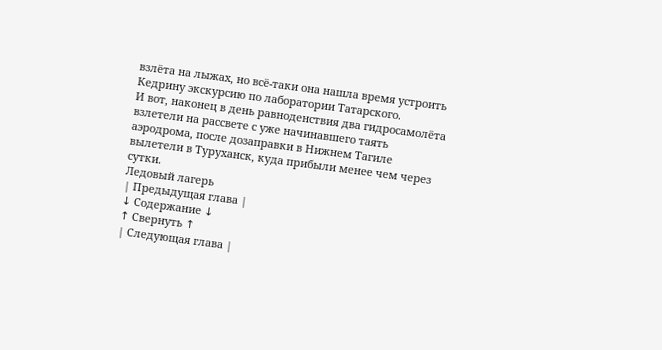взлёта на лыжах, но всё-таки она нашла время устроить Кедрину экскурсию по лаборатории Татарского.
И вот, наконец в день равноденствия два гидросамолёта взлетели на рассвете с уже начинавшего таять аэродрома, после дозаправки в Нижнем Тагиле вылетели в Туруханск, куда прибыли менее чем через сутки.
Ледовый лагерь
| Предыдущая глава |
↓ Содержание ↓
↑ Свернуть ↑
| Следующая глава |